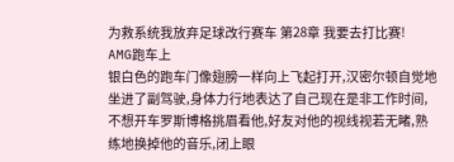为救系统我放弃足球改行赛车 第28章 我要去打比赛!
AMG跑车上
银白色的跑车门像翅膀一样向上飞起打开,汉密尔顿自觉地坐进了副驾驶,身体力行地表达了自己现在是非工作时间,不想开车罗斯博格挑眉看他,好友对他的视线视若无睹,熟练地换掉他的音乐,闭上眼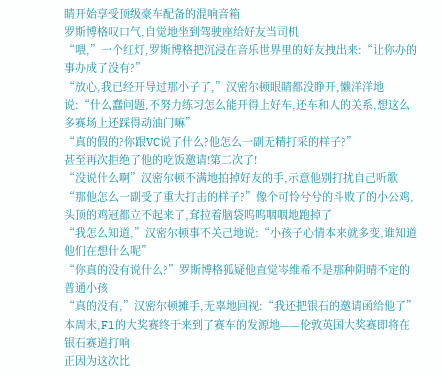睛开始享受顶级豪车配备的混响音箱
罗斯博格叹口气,自觉地坐到驾驶座给好友当司机
“喂,”一个红灯,罗斯博格把沉浸在音乐世界里的好友拽出来:“让你办的事办成了没有?”
“放心,我已经开导过那小子了,”汉密尔顿眼睛都没睁开,懒洋洋地说:“什么蠢问题,不努力练习怎么能开得上好车,还车和人的关系,想这么多赛场上还踩得动油门嘛”
“真的假的?你跟VC说了什么?他怎么一副无精打采的样子?”
甚至再次拒绝了他的吃饭邀请!第二次了!
“没说什么啊”汉密尔顿不满地拍掉好友的手,示意他别打扰自己听歌
“那他怎么一副受了重大打击的样子?”像个可怜兮兮的斗败了的小公鸡,头顶的鸡冠都立不起来了,耷拉着脑袋呜呜咽咽地跑掉了
“我怎么知道,”汉密尔顿事不关己地说:“小孩子心情本来就多变,谁知道他们在想什么呢”
“你真的没有说什么?”罗斯博格狐疑他直觉岑维希不是那种阴晴不定的普通小孩
“真的没有,”汉密尔顿摊手,无辜地回视:“我还把银石的邀请函给他了”
本周末,F1的大奖赛终于来到了赛车的发源地——伦敦英国大奖赛即将在银石赛道打响
正因为这次比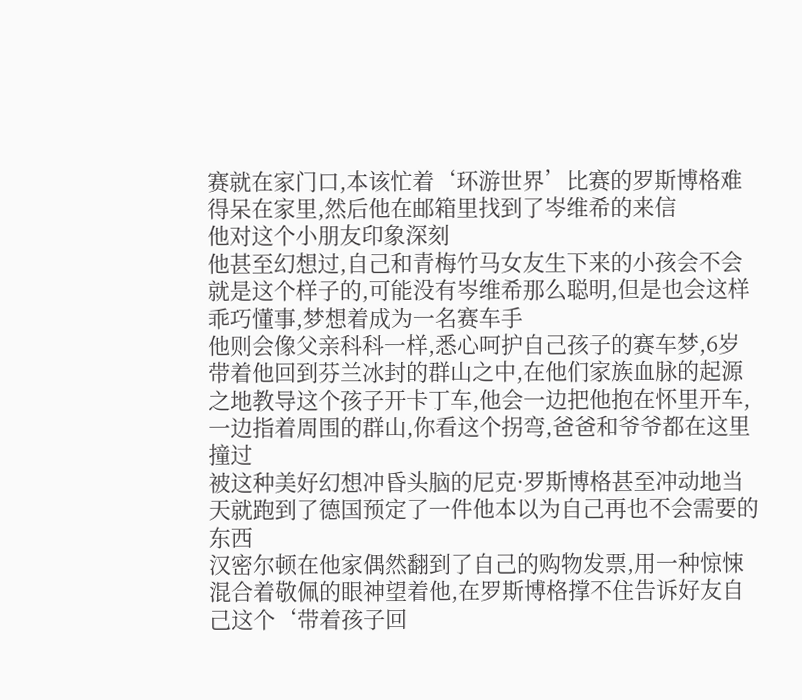赛就在家门口,本该忙着‘环游世界’比赛的罗斯博格难得呆在家里,然后他在邮箱里找到了岑维希的来信
他对这个小朋友印象深刻
他甚至幻想过,自己和青梅竹马女友生下来的小孩会不会就是这个样子的,可能没有岑维希那么聪明,但是也会这样乖巧懂事,梦想着成为一名赛车手
他则会像父亲科科一样,悉心呵护自己孩子的赛车梦,6岁带着他回到芬兰冰封的群山之中,在他们家族血脉的起源之地教导这个孩子开卡丁车,他会一边把他抱在怀里开车,一边指着周围的群山,你看这个拐弯,爸爸和爷爷都在这里撞过
被这种美好幻想冲昏头脑的尼克·罗斯博格甚至冲动地当天就跑到了德国预定了一件他本以为自己再也不会需要的东西
汉密尔顿在他家偶然翻到了自己的购物发票,用一种惊悚混合着敬佩的眼神望着他,在罗斯博格撑不住告诉好友自己这个‘带着孩子回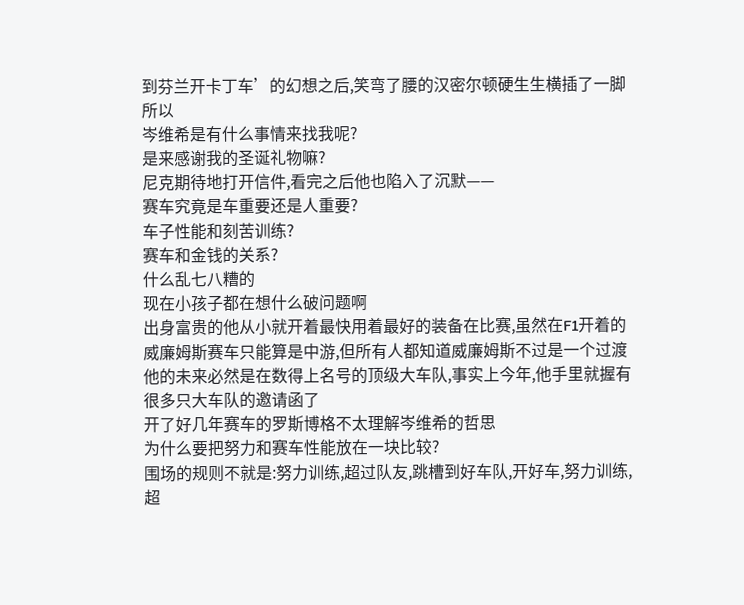到芬兰开卡丁车’的幻想之后,笑弯了腰的汉密尔顿硬生生横插了一脚
所以
岑维希是有什么事情来找我呢?
是来感谢我的圣诞礼物嘛?
尼克期待地打开信件,看完之后他也陷入了沉默——
赛车究竟是车重要还是人重要?
车子性能和刻苦训练?
赛车和金钱的关系?
什么乱七八糟的
现在小孩子都在想什么破问题啊
出身富贵的他从小就开着最快用着最好的装备在比赛,虽然在F1开着的威廉姆斯赛车只能算是中游,但所有人都知道威廉姆斯不过是一个过渡他的未来必然是在数得上名号的顶级大车队,事实上今年,他手里就握有很多只大车队的邀请函了
开了好几年赛车的罗斯博格不太理解岑维希的哲思
为什么要把努力和赛车性能放在一块比较?
围场的规则不就是:努力训练,超过队友,跳槽到好车队,开好车,努力训练,超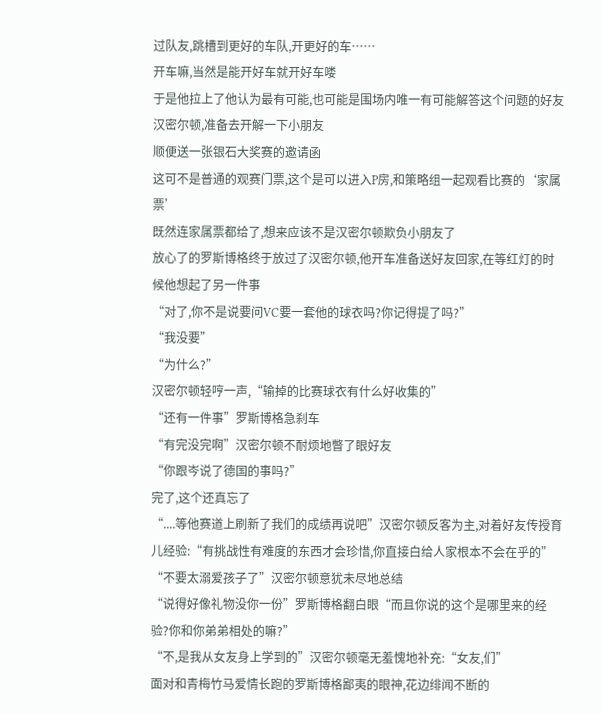过队友,跳槽到更好的车队,开更好的车……
开车嘛,当然是能开好车就开好车喽
于是他拉上了他认为最有可能,也可能是围场内唯一有可能解答这个问题的好友汉密尔顿,准备去开解一下小朋友
顺便送一张银石大奖赛的邀请函
这可不是普通的观赛门票,这个是可以进入P房,和策略组一起观看比赛的‘家属票’
既然连家属票都给了,想来应该不是汉密尔顿欺负小朋友了
放心了的罗斯博格终于放过了汉密尔顿,他开车准备送好友回家,在等红灯的时候他想起了另一件事
“对了,你不是说要问VC要一套他的球衣吗?你记得提了吗?”
“我没要”
“为什么?”
汉密尔顿轻哼一声,“输掉的比赛球衣有什么好收集的”
“还有一件事”罗斯博格急刹车
“有完没完啊”汉密尔顿不耐烦地瞥了眼好友
“你跟岑说了德国的事吗?”
完了,这个还真忘了
“....等他赛道上刷新了我们的成绩再说吧”汉密尔顿反客为主,对着好友传授育儿经验:“有挑战性有难度的东西才会珍惜,你直接白给人家根本不会在乎的”
“不要太溺爱孩子了”汉密尔顿意犹未尽地总结
“说得好像礼物没你一份”罗斯博格翻白眼“而且你说的这个是哪里来的经验?你和你弟弟相处的嘛?”
“不,是我从女友身上学到的”汉密尔顿毫无羞愧地补充:“女友,们”
面对和青梅竹马爱情长跑的罗斯博格鄙夷的眼神,花边绯闻不断的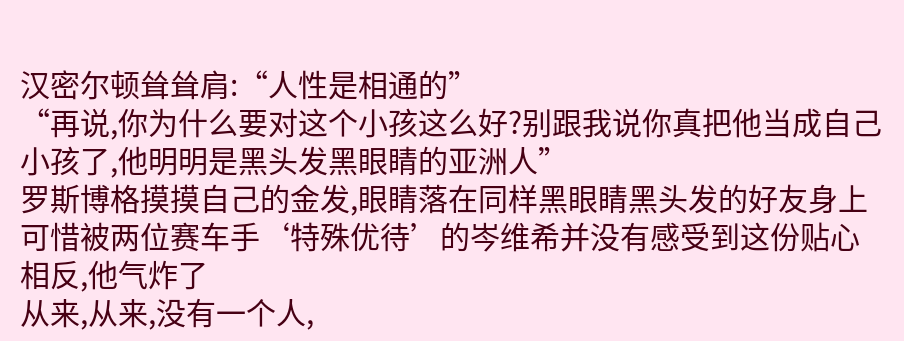汉密尔顿耸耸肩:“人性是相通的”
“再说,你为什么要对这个小孩这么好?别跟我说你真把他当成自己小孩了,他明明是黑头发黑眼睛的亚洲人”
罗斯博格摸摸自己的金发,眼睛落在同样黑眼睛黑头发的好友身上
可惜被两位赛车手‘特殊优待’的岑维希并没有感受到这份贴心
相反,他气炸了
从来,从来,没有一个人,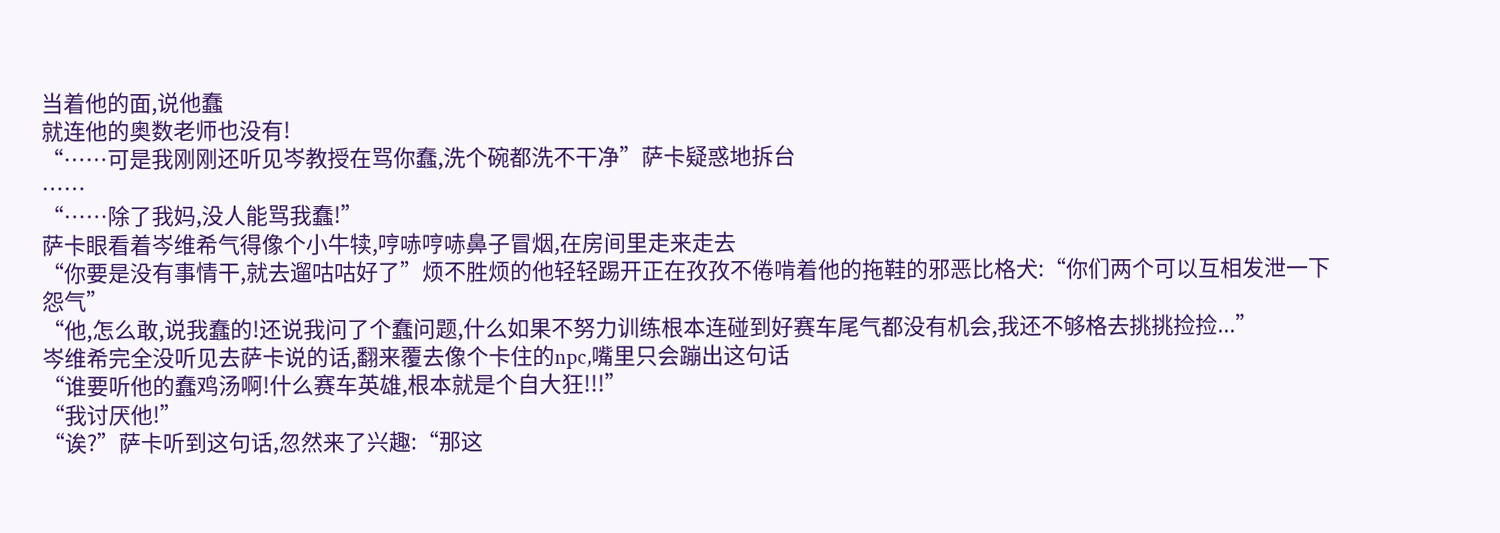当着他的面,说他蠢
就连他的奥数老师也没有!
“……可是我刚刚还听见岑教授在骂你蠢,洗个碗都洗不干净”萨卡疑惑地拆台
……
“……除了我妈,没人能骂我蠢!”
萨卡眼看着岑维希气得像个小牛犊,哼哧哼哧鼻子冒烟,在房间里走来走去
“你要是没有事情干,就去遛咕咕好了”烦不胜烦的他轻轻踢开正在孜孜不倦啃着他的拖鞋的邪恶比格犬:“你们两个可以互相发泄一下怨气”
“他,怎么敢,说我蠢的!还说我问了个蠢问题,什么如果不努力训练根本连碰到好赛车尾气都没有机会,我还不够格去挑挑捡捡...”
岑维希完全没听见去萨卡说的话,翻来覆去像个卡住的npc,嘴里只会蹦出这句话
“谁要听他的蠢鸡汤啊!什么赛车英雄,根本就是个自大狂!!!”
“我讨厌他!”
“诶?”萨卡听到这句话,忽然来了兴趣:“那这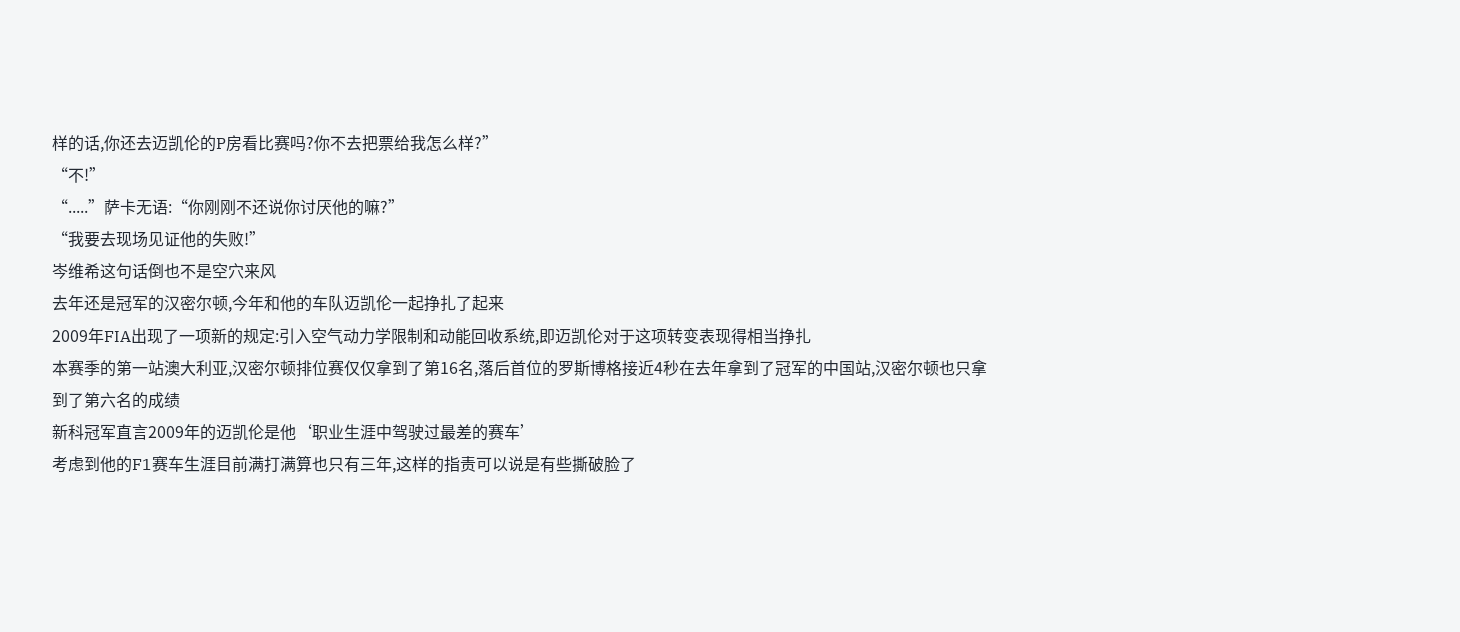样的话,你还去迈凯伦的P房看比赛吗?你不去把票给我怎么样?”
“不!”
“.....”萨卡无语:“你刚刚不还说你讨厌他的嘛?”
“我要去现场见证他的失败!”
岑维希这句话倒也不是空穴来风
去年还是冠军的汉密尔顿,今年和他的车队迈凯伦一起挣扎了起来
2009年FIA出现了一项新的规定:引入空气动力学限制和动能回收系统,即迈凯伦对于这项转变表现得相当挣扎
本赛季的第一站澳大利亚,汉密尔顿排位赛仅仅拿到了第16名,落后首位的罗斯博格接近4秒在去年拿到了冠军的中国站,汉密尔顿也只拿到了第六名的成绩
新科冠军直言2009年的迈凯伦是他‘职业生涯中驾驶过最差的赛车’
考虑到他的F1赛车生涯目前满打满算也只有三年,这样的指责可以说是有些撕破脸了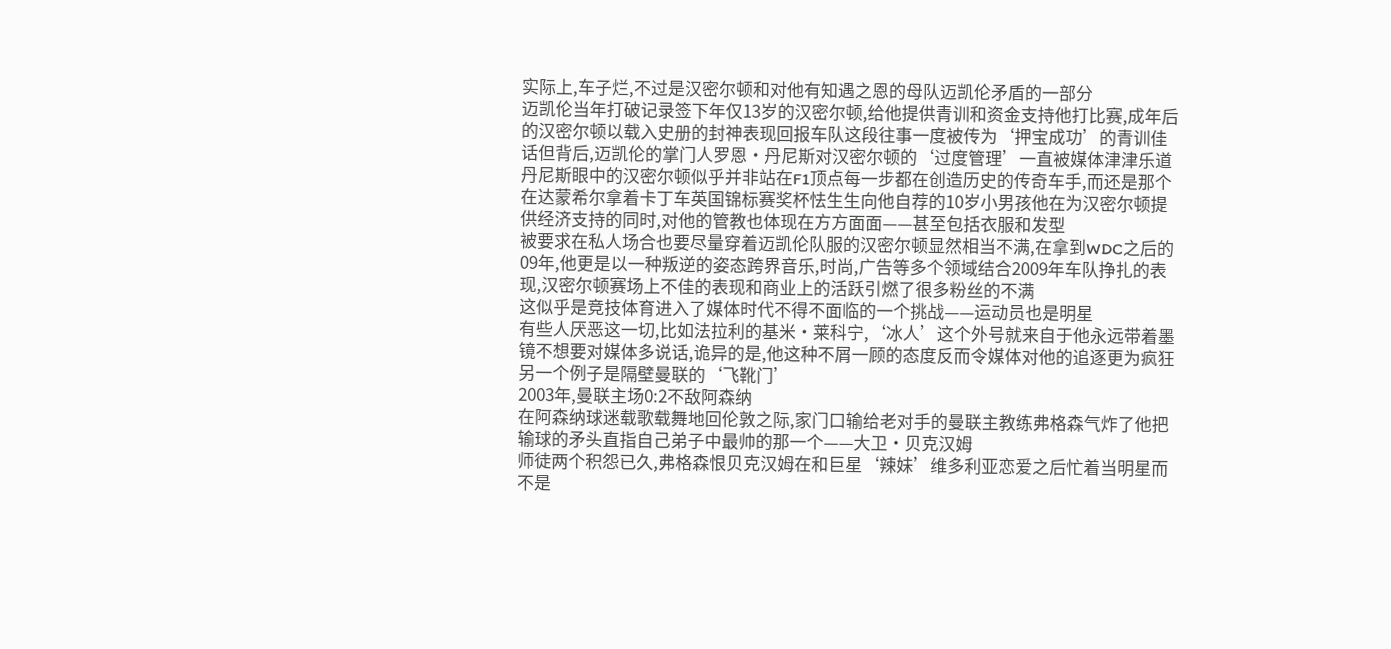实际上,车子烂,不过是汉密尔顿和对他有知遇之恩的母队迈凯伦矛盾的一部分
迈凯伦当年打破记录签下年仅13岁的汉密尔顿,给他提供青训和资金支持他打比赛,成年后的汉密尔顿以载入史册的封神表现回报车队这段往事一度被传为‘押宝成功’的青训佳话但背后,迈凯伦的掌门人罗恩·丹尼斯对汉密尔顿的‘过度管理’一直被媒体津津乐道
丹尼斯眼中的汉密尔顿似乎并非站在F1顶点每一步都在创造历史的传奇车手,而还是那个在达蒙希尔拿着卡丁车英国锦标赛奖杯怯生生向他自荐的10岁小男孩他在为汉密尔顿提供经济支持的同时,对他的管教也体现在方方面面——甚至包括衣服和发型
被要求在私人场合也要尽量穿着迈凯伦队服的汉密尔顿显然相当不满,在拿到WDC之后的09年,他更是以一种叛逆的姿态跨界音乐,时尚,广告等多个领域结合2009年车队挣扎的表现,汉密尔顿赛场上不佳的表现和商业上的活跃引燃了很多粉丝的不满
这似乎是竞技体育进入了媒体时代不得不面临的一个挑战——运动员也是明星
有些人厌恶这一切,比如法拉利的基米·莱科宁,‘冰人’这个外号就来自于他永远带着墨镜不想要对媒体多说话,诡异的是,他这种不屑一顾的态度反而令媒体对他的追逐更为疯狂
另一个例子是隔壁曼联的‘飞靴门’
2003年,曼联主场0:2不敌阿森纳
在阿森纳球迷载歌载舞地回伦敦之际,家门口输给老对手的曼联主教练弗格森气炸了他把输球的矛头直指自己弟子中最帅的那一个——大卫·贝克汉姆
师徒两个积怨已久,弗格森恨贝克汉姆在和巨星‘辣妹’维多利亚恋爱之后忙着当明星而不是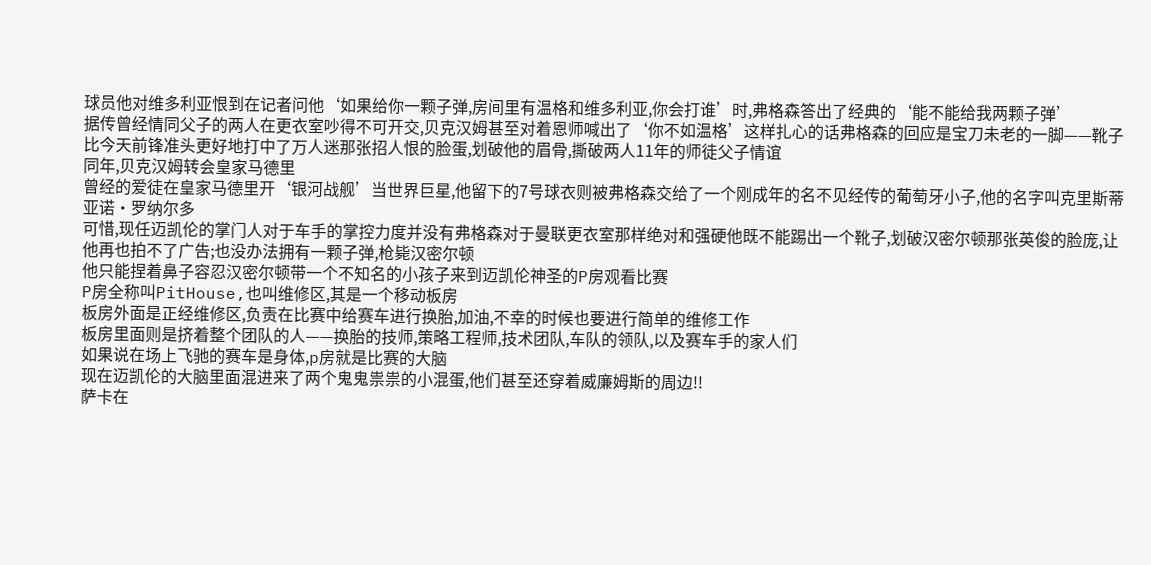球员他对维多利亚恨到在记者问他‘如果给你一颗子弹,房间里有温格和维多利亚,你会打谁’时,弗格森答出了经典的‘能不能给我两颗子弹’
据传曾经情同父子的两人在更衣室吵得不可开交,贝克汉姆甚至对着恩师喊出了‘你不如温格’这样扎心的话弗格森的回应是宝刀未老的一脚——靴子比今天前锋准头更好地打中了万人迷那张招人恨的脸蛋,划破他的眉骨,撕破两人11年的师徒父子情谊
同年,贝克汉姆转会皇家马德里
曾经的爱徒在皇家马德里开‘银河战舰’当世界巨星,他留下的7号球衣则被弗格森交给了一个刚成年的名不见经传的葡萄牙小子,他的名字叫克里斯蒂亚诺·罗纳尔多
可惜,现任迈凯伦的掌门人对于车手的掌控力度并没有弗格森对于曼联更衣室那样绝对和强硬他既不能踢出一个靴子,划破汉密尔顿那张英俊的脸庞,让他再也拍不了广告;也没办法拥有一颗子弹,枪毙汉密尔顿
他只能捏着鼻子容忍汉密尔顿带一个不知名的小孩子来到迈凯伦神圣的P房观看比赛
P房全称叫PitHouse,也叫维修区,其是一个移动板房
板房外面是正经维修区,负责在比赛中给赛车进行换胎,加油,不幸的时候也要进行简单的维修工作
板房里面则是挤着整个团队的人——换胎的技师,策略工程师,技术团队,车队的领队,以及赛车手的家人们
如果说在场上飞驰的赛车是身体,p房就是比赛的大脑
现在迈凯伦的大脑里面混进来了两个鬼鬼祟祟的小混蛋,他们甚至还穿着威廉姆斯的周边!!
萨卡在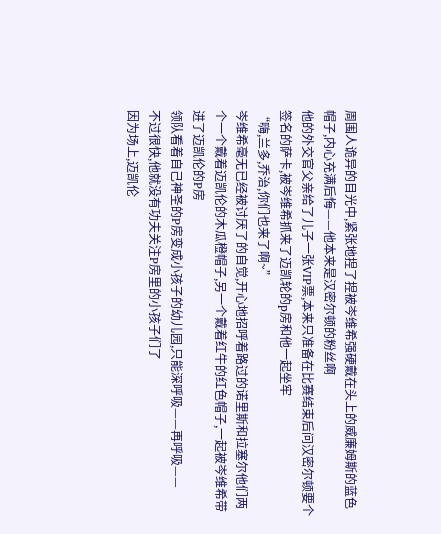周围人诡异的目光中,紧张地捏了捏被岑维希强硬戴在头上的威廉姆斯的蓝色帽子,内心充满后悔——他本来是汉密尔顿的粉丝啊
他的外交官父亲给了儿子一张VIP票,本来只准备在比赛结束后问汉密尔顿要个签名的萨卡,被岑维希抓来了迈凯轮的p房和他一起坐牢
“嗨,兰多,乔治,你们也来了啊~”
岑维希毫无已经被讨厌了的自觉,开心地招呼着路过的诺里斯和拉塞尔他们两个一个戴着迈凯伦的木瓜橙帽子,另一个戴着红牛的红色帽子,一起被岑维希带进了迈凯伦的P房
领队看着自己神圣的P房变成小孩子的幼儿园,只能深呼吸——再呼吸——
不过很快,他就没有功夫关注P房里的小孩子们了
因为场上,迈凯伦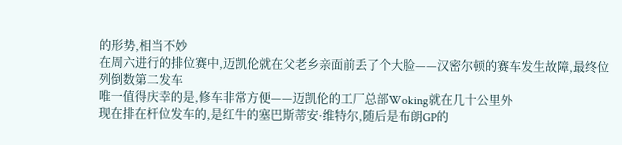的形势,相当不妙
在周六进行的排位赛中,迈凯伦就在父老乡亲面前丢了个大脸——汉密尔顿的赛车发生故障,最终位列倒数第二发车
唯一值得庆幸的是,修车非常方便——迈凯伦的工厂总部Woking就在几十公里外
现在排在杆位发车的,是红牛的塞巴斯蒂安·维特尔,随后是布朗GP的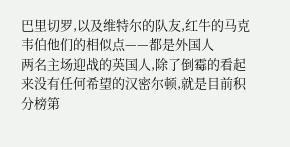巴里切罗,以及维特尔的队友,红牛的马克韦伯他们的相似点——都是外国人
两名主场迎战的英国人,除了倒霉的看起来没有任何希望的汉密尔顿,就是目前积分榜第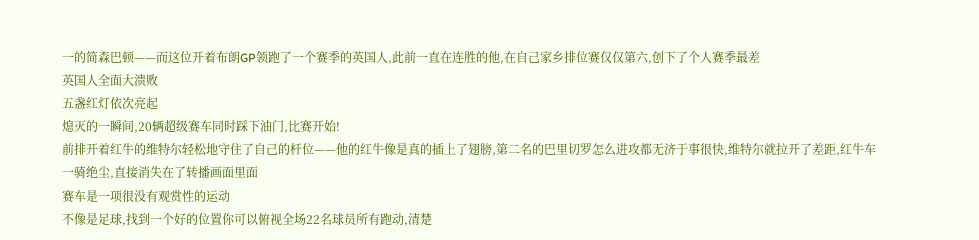一的简森巴顿——而这位开着布朗GP领跑了一个赛季的英国人,此前一直在连胜的他,在自己家乡排位赛仅仅第六,创下了个人赛季最差
英国人全面大溃败
五盏红灯依次亮起
熄灭的一瞬间,20辆超级赛车同时踩下油门,比赛开始!
前排开着红牛的维特尔轻松地守住了自己的杆位——他的红牛像是真的插上了翅膀,第二名的巴里切罗怎么进攻都无济于事很快,维特尔就拉开了差距,红牛车一骑绝尘,直接消失在了转播画面里面
赛车是一项很没有观赏性的运动
不像是足球,找到一个好的位置你可以俯视全场22名球员所有跑动,清楚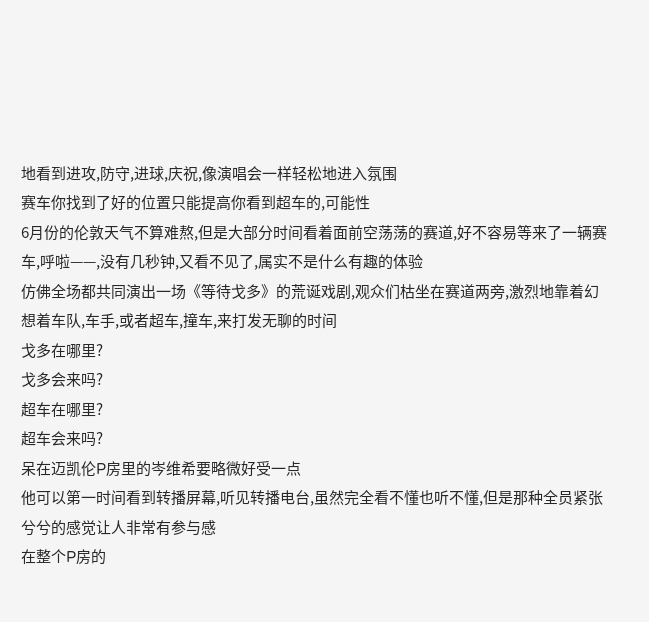地看到进攻,防守,进球,庆祝,像演唱会一样轻松地进入氛围
赛车你找到了好的位置只能提高你看到超车的,可能性
6月份的伦敦天气不算难熬,但是大部分时间看着面前空荡荡的赛道,好不容易等来了一辆赛车,呼啦——,没有几秒钟,又看不见了,属实不是什么有趣的体验
仿佛全场都共同演出一场《等待戈多》的荒诞戏剧,观众们枯坐在赛道两旁,激烈地靠着幻想着车队,车手,或者超车,撞车,来打发无聊的时间
戈多在哪里?
戈多会来吗?
超车在哪里?
超车会来吗?
呆在迈凯伦P房里的岑维希要略微好受一点
他可以第一时间看到转播屏幕,听见转播电台,虽然完全看不懂也听不懂,但是那种全员紧张兮兮的感觉让人非常有参与感
在整个P房的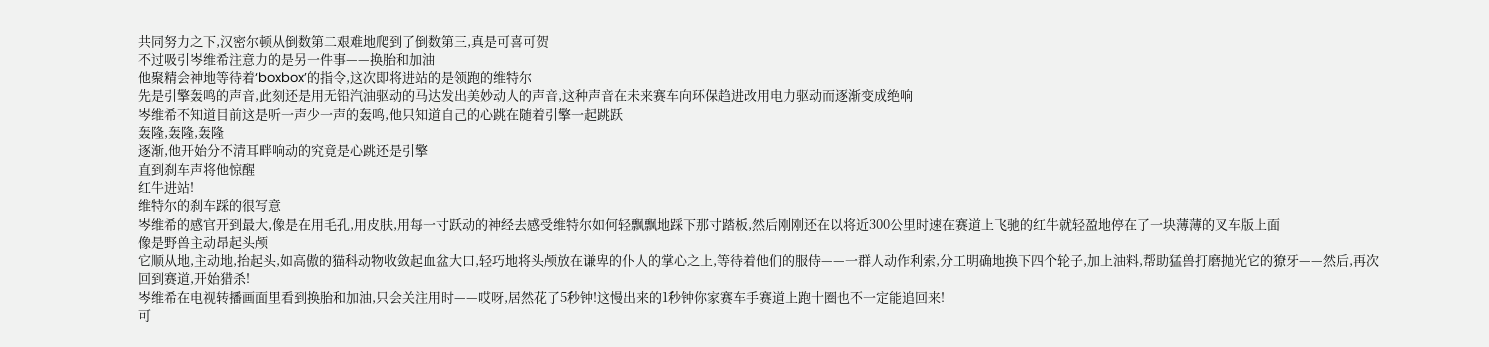共同努力之下,汉密尔顿从倒数第二艰难地爬到了倒数第三,真是可喜可贺
不过吸引岑维希注意力的是另一件事——换胎和加油
他聚精会神地等待着‘boxbox’的指令,这次即将进站的是领跑的维特尔
先是引擎轰鸣的声音,此刻还是用无铅汽油驱动的马达发出美妙动人的声音,这种声音在未来赛车向环保趋进改用电力驱动而逐渐变成绝响
岑维希不知道目前这是听一声少一声的轰鸣,他只知道自己的心跳在随着引擎一起跳跃
轰隆,轰隆,轰隆
逐渐,他开始分不清耳畔响动的究竟是心跳还是引擎
直到刹车声将他惊醒
红牛进站!
维特尔的刹车踩的很写意
岑维希的感官开到最大,像是在用毛孔,用皮肤,用每一寸跃动的神经去感受维特尔如何轻飘飘地踩下那寸踏板,然后刚刚还在以将近300公里时速在赛道上飞驰的红牛就轻盈地停在了一块薄薄的叉车版上面
像是野兽主动昂起头颅
它顺从地,主动地,抬起头,如高傲的猫科动物收敛起血盆大口,轻巧地将头颅放在谦卑的仆人的掌心之上,等待着他们的服侍——一群人动作利索,分工明确地换下四个轮子,加上油料,帮助猛兽打磨抛光它的獠牙——然后,再次回到赛道,开始猎杀!
岑维希在电视转播画面里看到换胎和加油,只会关注用时——哎呀,居然花了5秒钟!这慢出来的1秒钟你家赛车手赛道上跑十圈也不一定能追回来!
可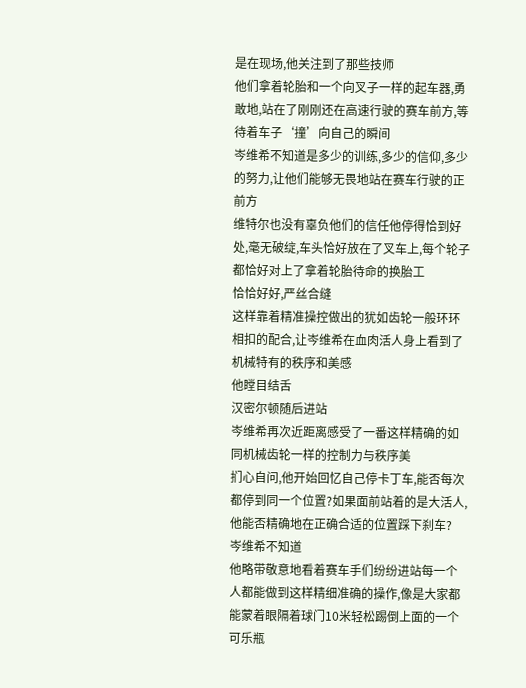是在现场,他关注到了那些技师
他们拿着轮胎和一个向叉子一样的起车器,勇敢地,站在了刚刚还在高速行驶的赛车前方,等待着车子‘撞’向自己的瞬间
岑维希不知道是多少的训练,多少的信仰,多少的努力,让他们能够无畏地站在赛车行驶的正前方
维特尔也没有辜负他们的信任他停得恰到好处,毫无破绽,车头恰好放在了叉车上,每个轮子都恰好对上了拿着轮胎待命的换胎工
恰恰好好,严丝合缝
这样靠着精准操控做出的犹如齿轮一般环环相扣的配合,让岑维希在血肉活人身上看到了机械特有的秩序和美感
他瞠目结舌
汉密尔顿随后进站
岑维希再次近距离感受了一番这样精确的如同机械齿轮一样的控制力与秩序美
扪心自问,他开始回忆自己停卡丁车,能否每次都停到同一个位置?如果面前站着的是大活人,他能否精确地在正确合适的位置踩下刹车?
岑维希不知道
他略带敬意地看着赛车手们纷纷进站每一个人都能做到这样精细准确的操作,像是大家都能蒙着眼隔着球门10米轻松踢倒上面的一个可乐瓶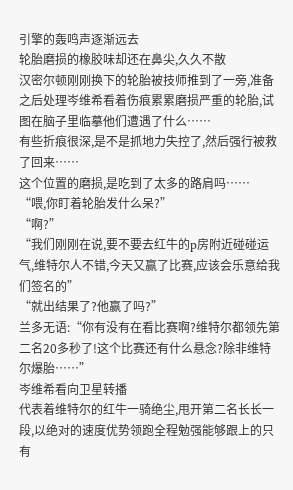引擎的轰鸣声逐渐远去
轮胎磨损的橡胶味却还在鼻尖,久久不散
汉密尔顿刚刚换下的轮胎被技师推到了一旁,准备之后处理岑维希看着伤痕累累磨损严重的轮胎,试图在脑子里临摹他们遭遇了什么……
有些折痕很深,是不是抓地力失控了,然后强行被救了回来……
这个位置的磨损,是吃到了太多的路肩吗……
“喂,你盯着轮胎发什么呆?”
“啊?”
“我们刚刚在说,要不要去红牛的p房附近碰碰运气,维特尔人不错,今天又赢了比赛,应该会乐意给我们签名的”
“就出结果了?他赢了吗?”
兰多无语:“你有没有在看比赛啊?维特尔都领先第二名20多秒了!这个比赛还有什么悬念?除非维特尔爆胎……”
岑维希看向卫星转播
代表着维特尔的红牛一骑绝尘,甩开第二名长长一段,以绝对的速度优势领跑全程勉强能够跟上的只有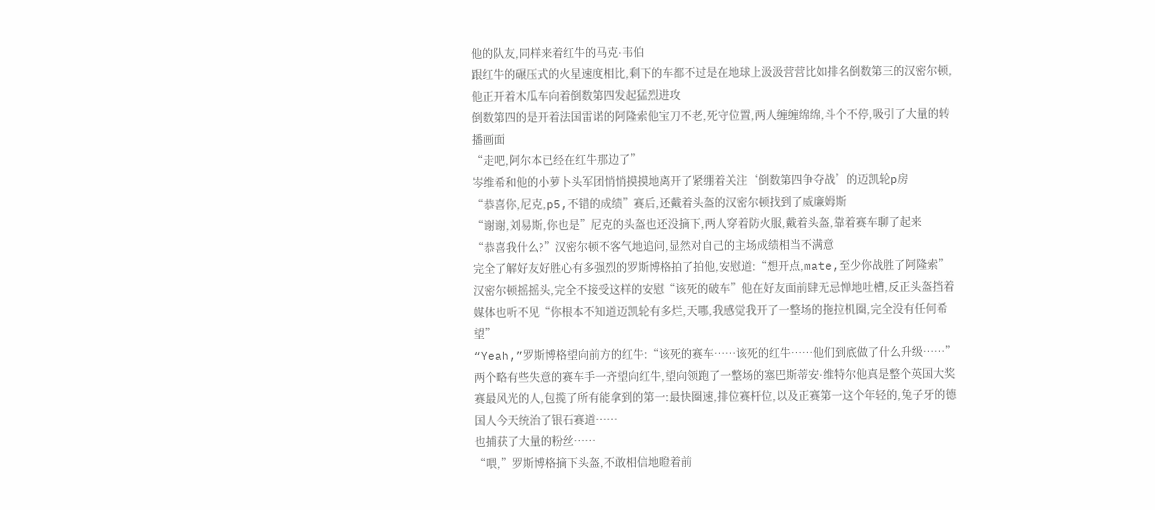他的队友,同样来着红牛的马克·韦伯
跟红牛的碾压式的火星速度相比,剩下的车都不过是在地球上汲汲营营比如排名倒数第三的汉密尔顿,他正开着木瓜车向着倒数第四发起猛烈进攻
倒数第四的是开着法国雷诺的阿隆索他宝刀不老,死守位置,两人缠缠绵绵,斗个不停,吸引了大量的转播画面
“走吧,阿尔本已经在红牛那边了”
岑维希和他的小萝卜头军团悄悄摸摸地离开了紧绷着关注‘倒数第四争夺战’的迈凯轮p房
“恭喜你,尼克,p5,不错的成绩”赛后,还戴着头盔的汉密尔顿找到了威廉姆斯
“谢谢,刘易斯,你也是”尼克的头盔也还没摘下,两人穿着防火服,戴着头盔,靠着赛车聊了起来
“恭喜我什么?”汉密尔顿不客气地追问,显然对自己的主场成绩相当不满意
完全了解好友好胜心有多强烈的罗斯博格拍了拍他,安慰道:“想开点,mate,至少你战胜了阿隆索”
汉密尔顿摇摇头,完全不接受这样的安慰“该死的破车”他在好友面前肆无忌惮地吐槽,反正头盔挡着媒体也听不见“你根本不知道迈凯轮有多烂,天哪,我感觉我开了一整场的拖拉机圈,完全没有任何希望”
“Yeah,”罗斯博格望向前方的红牛:“该死的赛车……该死的红牛……他们到底做了什么升级……”
两个略有些失意的赛车手一齐望向红牛,望向领跑了一整场的塞巴斯蒂安·维特尔他真是整个英国大奖赛最风光的人,包揽了所有能拿到的第一:最快圈速,排位赛杆位,以及正赛第一这个年轻的,兔子牙的德国人今天统治了银石赛道……
也捕获了大量的粉丝……
“喂,”罗斯博格摘下头盔,不敢相信地瞪着前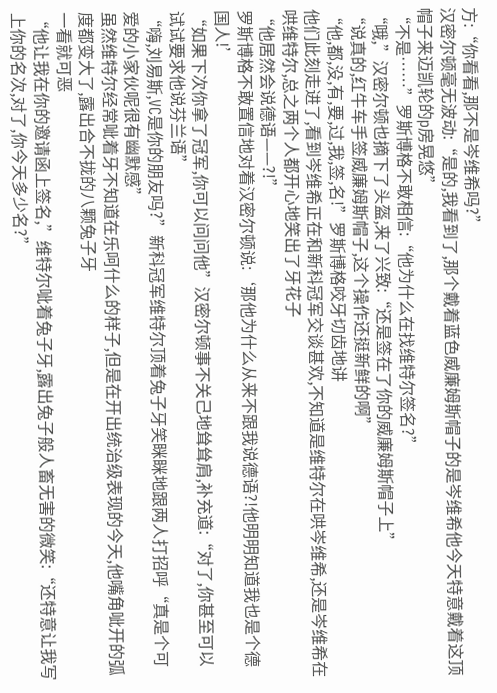方:“你看看,那不是岑维希吗?”
汉密尔顿毫无波动:“是的,我看到了,那个戴着蓝色威廉姆斯帽子的是岑维希他今天特意戴着这顶帽子来迈凯轮的p房晃悠”
“不是……”罗斯博格不敢相信:“他为什么在找维特尔签名?”
“哦,”汉密尔顿也摘下了头盔,来了兴致:“还是签在了你的威廉姆斯帽子上”
“说真的,红牛车手签威廉姆斯帽子,这个操作还挺新鲜的啊”
“他,都,没,有,要,过,我,签,名!”罗斯博格咬牙切齿地讲
他们此刻走进了,看到岑维希正在和新科冠军交谈甚欢,不知道是维特尔在哄岑维希,还是岑维希在哄维特尔,总之两个人都开心地笑出了牙花子
“他居然会说德语——?!”
罗斯博格不敢置信地对着汉密尔顿说:‘那他为什么从来不跟我说德语?!他明明知道我也是个德国人!’
“如果下次你拿了冠军,你可以问问他”汉密尔顿事不关己地耸耸肩,补充道:“对了,你甚至可以试试要求他说芬兰语”
“嗨,刘易斯,VC是你的朋友吗?”新科冠军维特尔顶着兔子牙笑眯眯地跟两人打招呼“真是个可爱的小家伙呢很有幽默感”
虽然维特尔经常呲着牙不知道在乐呵什么的样子,但是在开出统治级表现的今天,他嘴角呲开的弧度都变大了,露出合不拢的八颗兔子牙
一看就可恶
“他让我在你的邀请函上签名,”维特尔呲着兔子牙,露出兔子般人畜无害的微笑:“还特意让我写上你的名次,对了,你今天多少名?”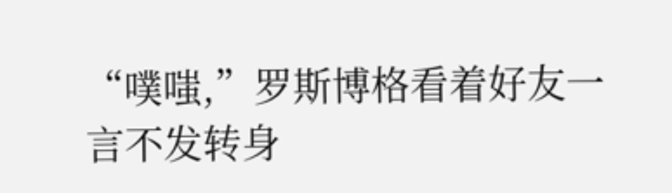“噗嗤,”罗斯博格看着好友一言不发转身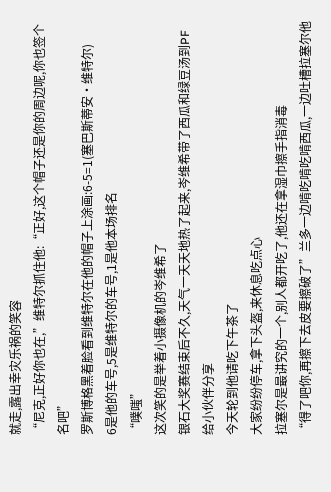就走,露出幸灾乐祸的笑容
“尼克,正好你也在,”维特尔抓住他:“正好,这个帽子还是你的周边呢,你也签个名吧”
罗斯博格黑着脸看到维特尔在他的帽子上涂画:6-5=1(塞巴斯蒂安·维特尔)
6是他的车号,5是维特尔的车号,1是他本场排名
“噗嗤”
这次笑的是举着小摄像机的岑维希了
银石大奖赛结束后不久,天气一天天地热了起来,岑维希带了西瓜和绿豆汤到PF给小伙伴分享
今天轮到他请吃下午茶了
大家纷纷停车,拿下头盔,来休息吃点心
拉塞尔是最讲究的一个,别人都开吃了,他还在拿湿巾擦手指消毒
“得了吧你,再擦下去皮要擦破了”兰多一边啃吃啃吃啃西瓜,一边吐槽拉塞尔他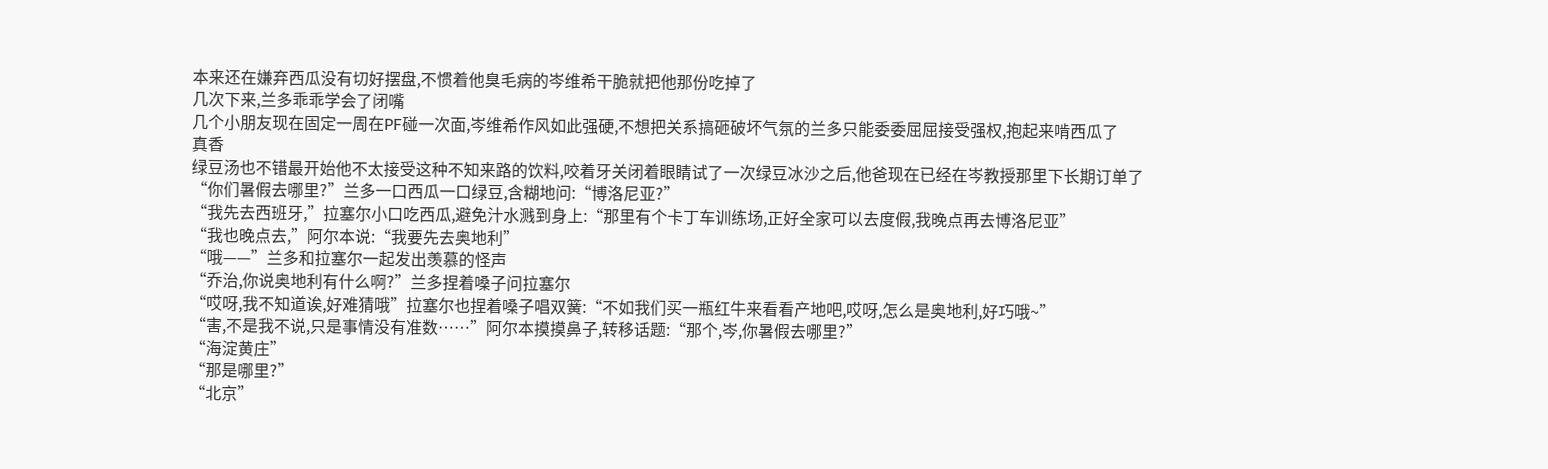本来还在嫌弃西瓜没有切好摆盘,不惯着他臭毛病的岑维希干脆就把他那份吃掉了
几次下来,兰多乖乖学会了闭嘴
几个小朋友现在固定一周在PF碰一次面,岑维希作风如此强硬,不想把关系搞砸破坏气氛的兰多只能委委屈屈接受强权,抱起来啃西瓜了
真香
绿豆汤也不错最开始他不太接受这种不知来路的饮料,咬着牙关闭着眼睛试了一次绿豆冰沙之后,他爸现在已经在岑教授那里下长期订单了
“你们暑假去哪里?”兰多一口西瓜一口绿豆,含糊地问:“博洛尼亚?”
“我先去西班牙,”拉塞尔小口吃西瓜,避免汁水溅到身上:“那里有个卡丁车训练场,正好全家可以去度假,我晚点再去博洛尼亚”
“我也晚点去,”阿尔本说:“我要先去奥地利”
“哦——”兰多和拉塞尔一起发出羡慕的怪声
“乔治,你说奥地利有什么啊?”兰多捏着嗓子问拉塞尔
“哎呀,我不知道诶,好难猜哦”拉塞尔也捏着嗓子唱双簧:“不如我们买一瓶红牛来看看产地吧,哎呀,怎么是奥地利,好巧哦~”
“害,不是我不说,只是事情没有准数……”阿尔本摸摸鼻子,转移话题:“那个,岑,你暑假去哪里?”
“海淀黄庄”
“那是哪里?”
“北京”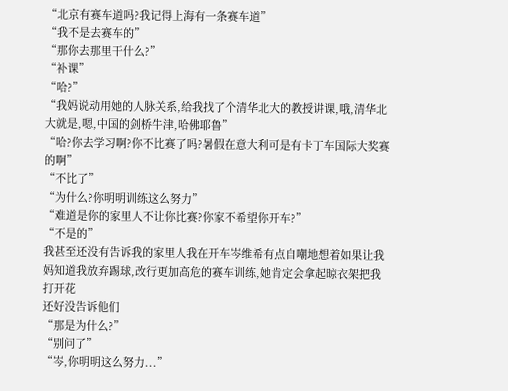“北京有赛车道吗?我记得上海有一条赛车道”
“我不是去赛车的”
“那你去那里干什么?”
“补课”
“哈?”
“我妈说动用她的人脉关系,给我找了个清华北大的教授讲课,哦,清华北大就是,嗯,中国的剑桥牛津,哈佛耶鲁”
“哈?你去学习啊?你不比赛了吗?暑假在意大利可是有卡丁车国际大奖赛的啊”
“不比了”
“为什么?你明明训练这么努力”
“难道是你的家里人不让你比赛?你家不希望你开车?”
“不是的”
我甚至还没有告诉我的家里人我在开车岑维希有点自嘲地想着如果让我妈知道我放弃踢球,改行更加高危的赛车训练,她肯定会拿起晾衣架把我打开花
还好没告诉他们
“那是为什么?”
“别问了”
“岑,你明明这么努力...”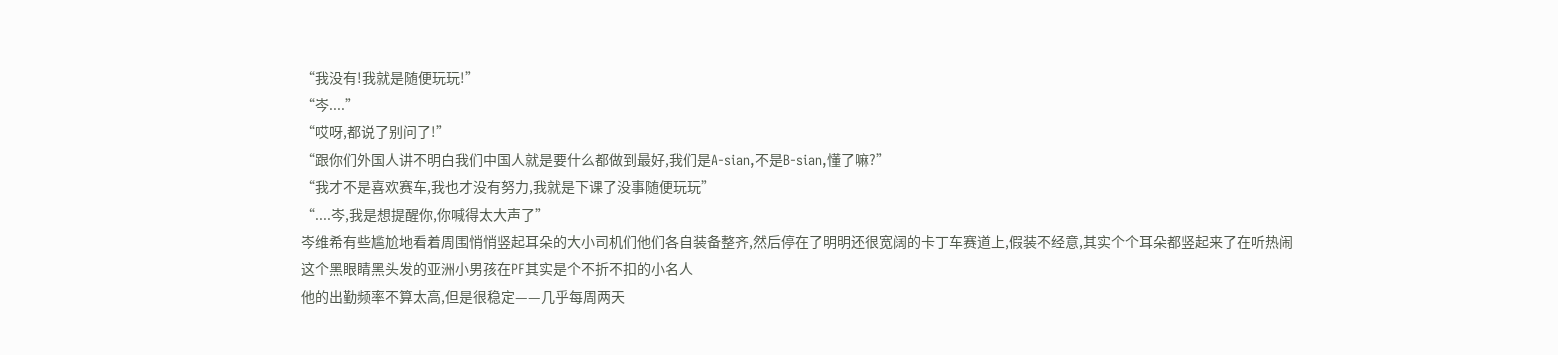“我没有!我就是随便玩玩!”
“岑....”
“哎呀,都说了别问了!”
“跟你们外国人讲不明白我们中国人就是要什么都做到最好,我们是A-sian,不是B-sian,懂了嘛?”
“我才不是喜欢赛车,我也才没有努力,我就是下课了没事随便玩玩”
“....岑,我是想提醒你,你喊得太大声了”
岑维希有些尴尬地看着周围悄悄竖起耳朵的大小司机们他们各自装备整齐,然后停在了明明还很宽阔的卡丁车赛道上,假装不经意,其实个个耳朵都竖起来了在听热闹
这个黑眼睛黑头发的亚洲小男孩在PF其实是个不折不扣的小名人
他的出勤频率不算太高,但是很稳定——几乎每周两天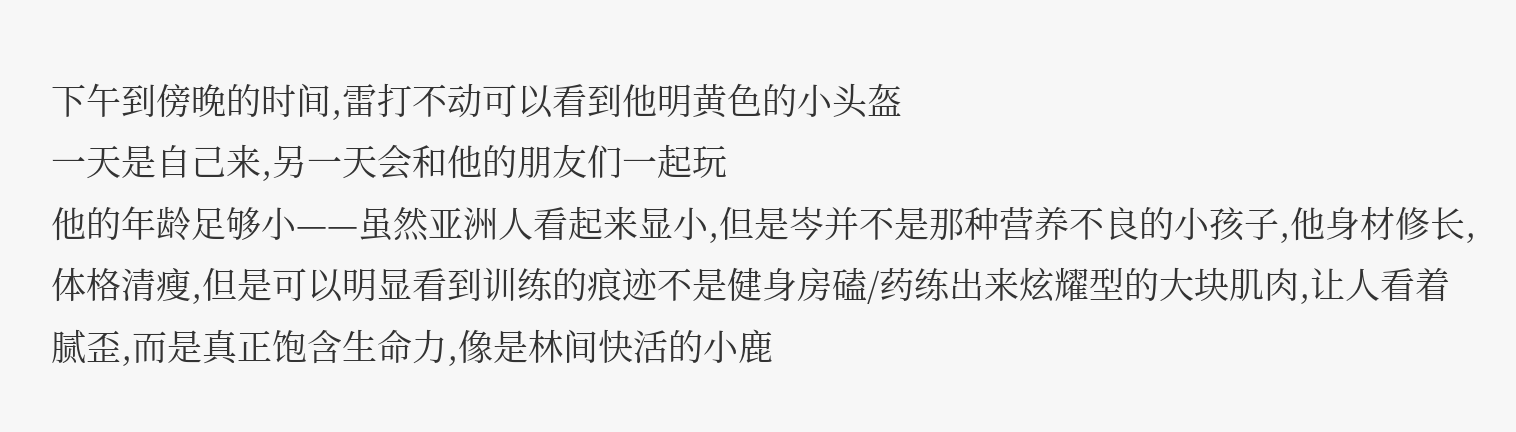下午到傍晚的时间,雷打不动可以看到他明黄色的小头盔
一天是自己来,另一天会和他的朋友们一起玩
他的年龄足够小——虽然亚洲人看起来显小,但是岑并不是那种营养不良的小孩子,他身材修长,体格清瘦,但是可以明显看到训练的痕迹不是健身房磕/药练出来炫耀型的大块肌肉,让人看着腻歪,而是真正饱含生命力,像是林间快活的小鹿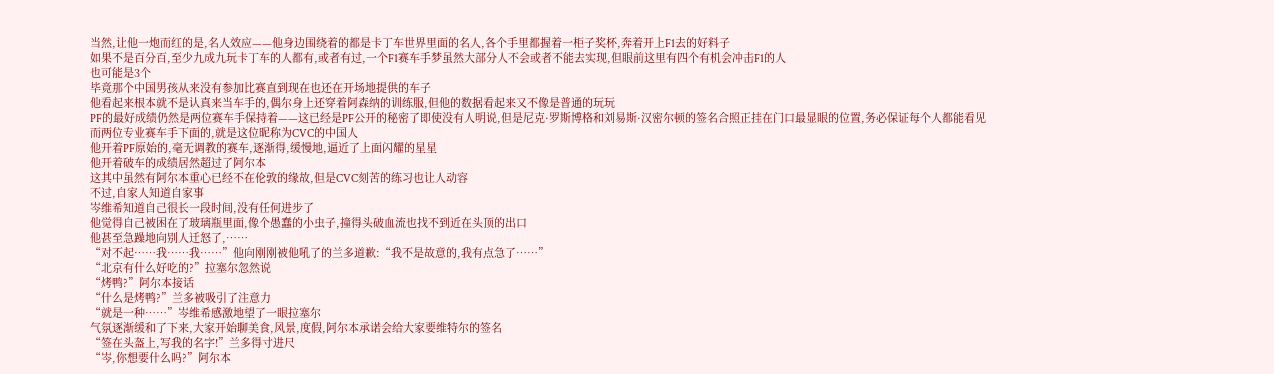当然,让他一炮而红的是,名人效应——他身边围绕着的都是卡丁车世界里面的名人,各个手里都握着一柜子奖杯,奔着开上F1去的好料子
如果不是百分百,至少九成九玩卡丁车的人都有,或者有过,一个F1赛车手梦虽然大部分人不会或者不能去实现,但眼前这里有四个有机会冲击F1的人
也可能是3个
毕竟那个中国男孩从来没有参加比赛直到现在也还在开场地提供的车子
他看起来根本就不是认真来当车手的,偶尔身上还穿着阿森纳的训练服,但他的数据看起来又不像是普通的玩玩
PF的最好成绩仍然是两位赛车手保持着——这已经是PF公开的秘密了即使没有人明说,但是尼克·罗斯博格和刘易斯·汉密尔顿的签名合照正挂在门口最显眼的位置,务必保证每个人都能看见
而两位专业赛车手下面的,就是这位昵称为CVC的中国人
他开着PF原始的,毫无调教的赛车,逐渐得,缓慢地,逼近了上面闪耀的星星
他开着破车的成绩居然超过了阿尔本
这其中虽然有阿尔本重心已经不在伦敦的缘故,但是CVC刻苦的练习也让人动容
不过,自家人知道自家事
岑维希知道自己很长一段时间,没有任何进步了
他觉得自己被困在了玻璃瓶里面,像个愚蠢的小虫子,撞得头破血流也找不到近在头顶的出口
他甚至急躁地向别人迁怒了,……
“对不起……我……我……”他向刚刚被他吼了的兰多道歉:“我不是故意的,我有点急了……”
“北京有什么好吃的?”拉塞尔忽然说
“烤鸭?”阿尔本接话
“什么是烤鸭?”兰多被吸引了注意力
“就是一种……”岑维希感激地望了一眼拉塞尔
气氛逐渐缓和了下来,大家开始聊美食,风景,度假,阿尔本承诺会给大家要维特尔的签名
“签在头盔上,写我的名字!”兰多得寸进尺
“岑,你想要什么吗?”阿尔本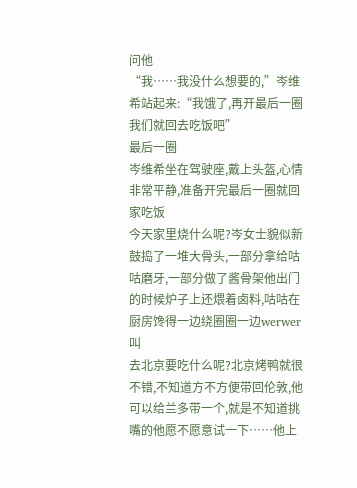问他
“我……我没什么想要的,”岑维希站起来:“我饿了,再开最后一圈我们就回去吃饭吧”
最后一圈
岑维希坐在驾驶座,戴上头盔,心情非常平静,准备开完最后一圈就回家吃饭
今天家里烧什么呢?岑女士貌似新鼓捣了一堆大骨头,一部分拿给咕咕磨牙,一部分做了酱骨架他出门的时候炉子上还煨着卤料,咕咕在厨房馋得一边绕圈圈一边werwer叫
去北京要吃什么呢?北京烤鸭就很不错,不知道方不方便带回伦敦,他可以给兰多带一个,就是不知道挑嘴的他愿不愿意试一下……他上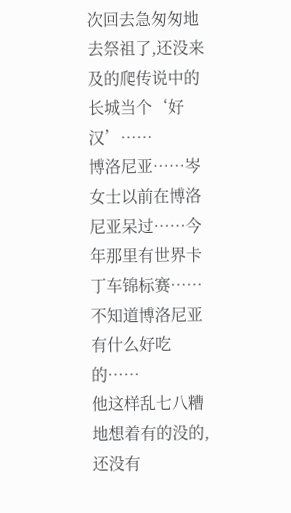次回去急匆匆地去祭祖了,还没来及的爬传说中的长城当个‘好汉’……
博洛尼亚……岑女士以前在博洛尼亚呆过……今年那里有世界卡丁车锦标赛……不知道博洛尼亚有什么好吃的……
他这样乱七八糟地想着有的没的,还没有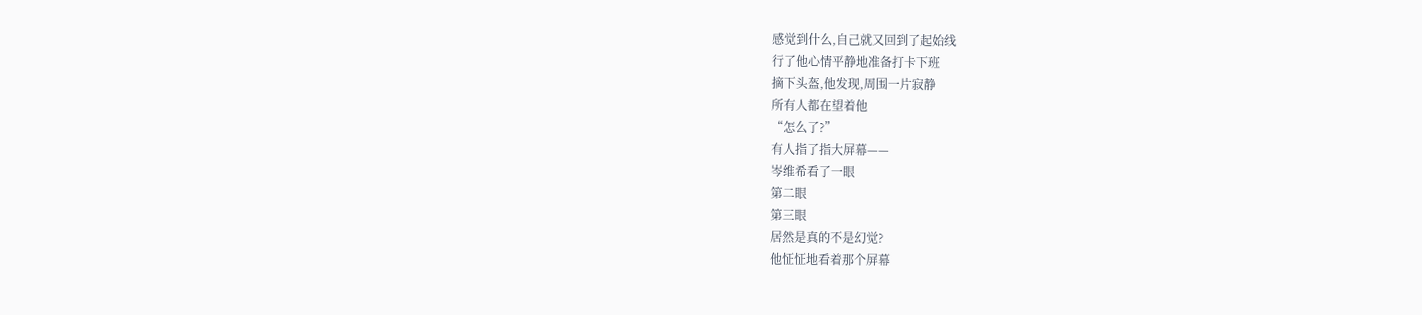感觉到什么,自己就又回到了起始线
行了他心情平静地准备打卡下班
摘下头盔,他发现,周围一片寂静
所有人都在望着他
“怎么了?”
有人指了指大屏幕——
岑维希看了一眼
第二眼
第三眼
居然是真的不是幻觉?
他怔怔地看着那个屏幕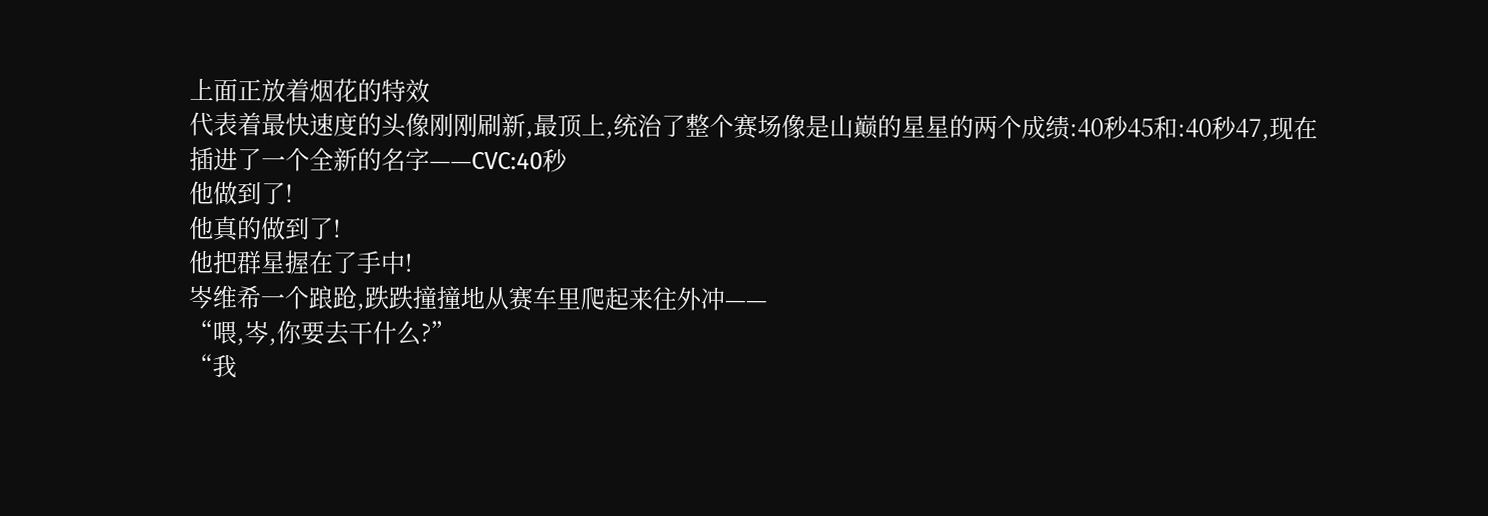上面正放着烟花的特效
代表着最快速度的头像刚刚刷新,最顶上,统治了整个赛场像是山巅的星星的两个成绩:40秒45和:40秒47,现在插进了一个全新的名字——CVC:40秒
他做到了!
他真的做到了!
他把群星握在了手中!
岑维希一个踉跄,跌跌撞撞地从赛车里爬起来往外冲——
“喂,岑,你要去干什么?”
“我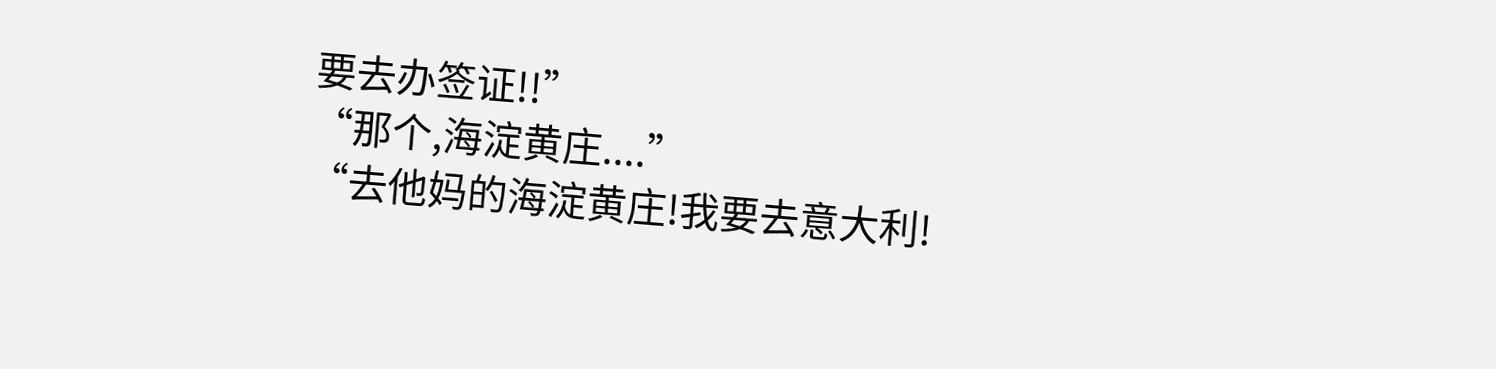要去办签证!!”
“那个,海淀黄庄....”
“去他妈的海淀黄庄!我要去意大利!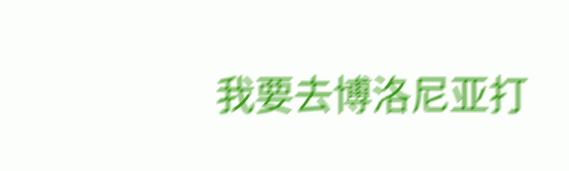我要去博洛尼亚打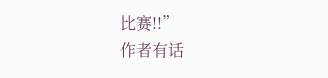比赛!!”
作者有话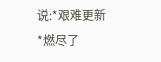说:*艰难更新
*燃尽了